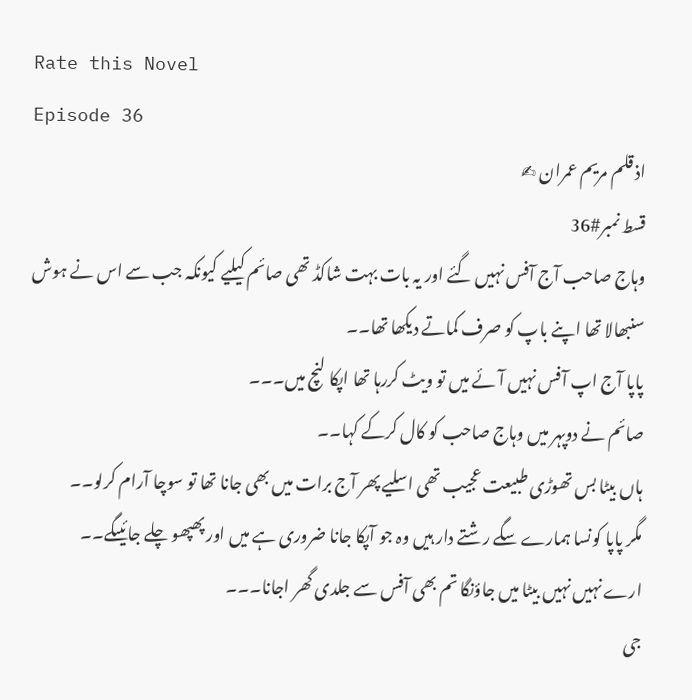Rate this Novel
Episode 36
اذ قلم مریم عمران ✍
قسط نمبر#36
وہاج صاحب آج آفس نہیں گئے اور یہ بات بہت شاکڈ تھی صائم کیلیے کیونکہ جب سے اس نے ہوش سنبھالا تھا اپنے باپ کو صرف کماتے دیکھا تھا۔۔
پاپا آج اپ آفس نہیں آئے میں تو ویٹ کررہا تھا اپکا لنچ میں۔۔۔
صائم نے دوپہر میں وہاج صاحب کو کال کرکے کہا۔۔
ہاں بیٹا بس تھوڑی طبیعت عجیب تھی اسلیے پھر آج برات میں بھی جانا تھا تو سوچا آرام کرلو۔۔
مگر پاپا کونسا ہمارے سگے رشتے دار ہیں وہ جو آپکا جانا ضروری ہے میں اور پھپھو چلے جائیںگے۔۔
ارے نہیں نہیں بیٹا میں جاؤنگا تم بھی آفس سے جلدی گھر اجانا۔۔۔
جی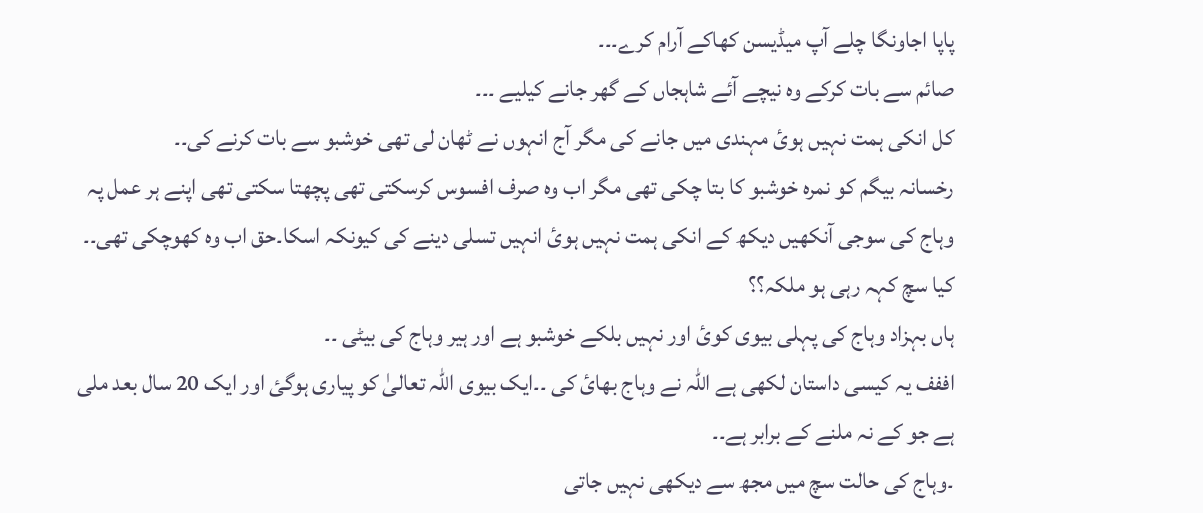پاپا اجاونگا چلے آپ میڈیسن کھاکے آرام کرے۔۔۔
صائم سے بات کرکے وہ نیچے آئے شاہجاں کے گھر جانے کیلیے ۔۔۔
کل انکی ہمت نہیں ہوئ مہندی میں جانے کی مگر آج انہوں نے ٹھان لی تھی خوشبو سے بات کرنے کی۔۔
رخسانہ بیگم کو نمرہ خوشبو کا بتا چکی تھی مگر اب وہ صرف افسوس کرسکتی تھی پچھتا سکتی تھی اپنے ہر عمل پہ وہاج کی سوجی آنکھیں دیکھ کے انکی ہمت نہیں ہوئ انہیں تسلی دینے کی کیونکہ اسکا۔حق اب وہ کھوچکی تھی۔۔
کیا سچ کہہ رہی ہو ملکہ؟؟
ہاں بہزاد وہاج کی پہلی بیوی کوئ اور نہیں بلکے خوشبو ہے اور ہیر وہاج کی بیٹی ۔۔
اففف یہ کیسی داستان لکھی ہے اللّٰہ نے وہاج بھائ کی ۔۔ایک بیوی اللہ تعالیٰ کو پیاری ہوگئ اور ایک 20 سال بعد ملی ہے جو کے نہ ملنے کے برابر ہے۔۔
۔وہاج کی حالت سچ میں مجھ سے دیکھی نہیں جاتی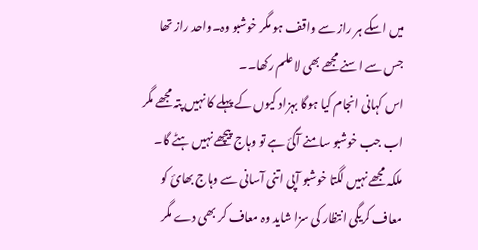میں اسکے ہر راز سے واقف ہو مگر خوشبو وہ۔واحد راز تھا جس سے اسنے مجھے بھی لاعلم رکھا۔۔
اس کہانی انجام کیا ہوگا بہزاد کیوں کے پہلے کا نہیں پتہ مجھے مگر اب جب خوشبو سامنے آگئ ہے تو وہاج پیچھے نہیں ہٹے گا۔
ملکہ مجھے نہیں لگتا خوشبو آپی اتنی آسانی سے وہاج بھائ کو معاف کریگی انتظار کی سزا شاید وہ معاف کر بھی دے مگر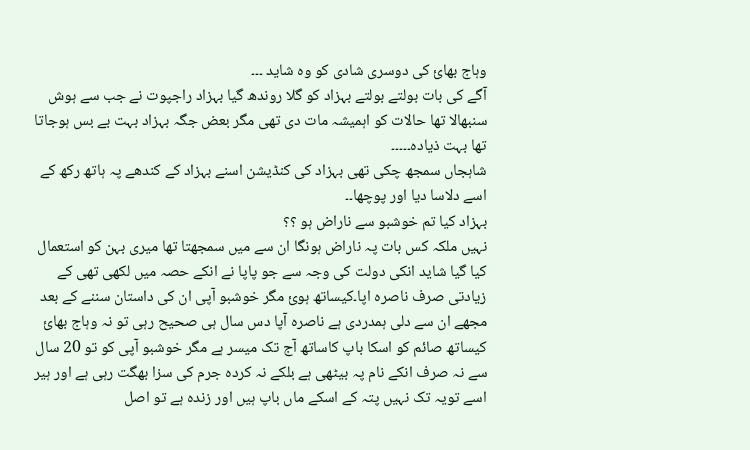وہاج بھائ کی دوسری شادی کو وہ شاید ۔۔۔
آگے کی بات بولتے بولتے بہزاد کو گلا روندھ گیا بہزاد راجپوت نے جب سے ہوش سنبھالا تھا حالات کو اہمیشہ مات دی تھی مگر بعض جگہ بہزاد بہت بے بس ہوجاتا تھا بہت ذیادہ۔۔۔۔۔
شاہجاں سمجھ چکی تھی بہزاد کی کنڈیشن اسنے بہزاد کے کندھے پہ ہاتھ رکھ کے اسے دلاسا دیا اور پوچھا۔۔
بہزاد کیا تم خوشبو سے ناراض ہو ؟؟
نہیں ملکہ کس بات پہ ناراض ہونگا ان سے میں سمجھتا تھا میری بہن کو استعمال کیا گیا شاید انکی دولت کی وجہ سے جو پاپا نے انکے حصہ میں لکھی تھی کے زیادتی صرف ناصرہ اپا۔کیساتھ ہوئ مگر خوشبو آپی ان کی داستان سننے کے بعد مجھے ان سے دلی ہمدردی ہے ناصرہ آپا دس سال ہی صحیح رہی تو نہ وہاج بھائ کیساتھ صائم کو اسکا باپ کاساتھ آج تک میسر ہے مگر خوشبو آپی کو تو 20 سال سے نہ صرف انکے نام پہ بیٹھی ہے بلکے نہ کردہ جرم کی سزا بھگت رہی ہے اور ہیر اسے تویہ تک نہیں پتہ کے اسکے ماں باپ ہیں اور زندہ ہے تو اصل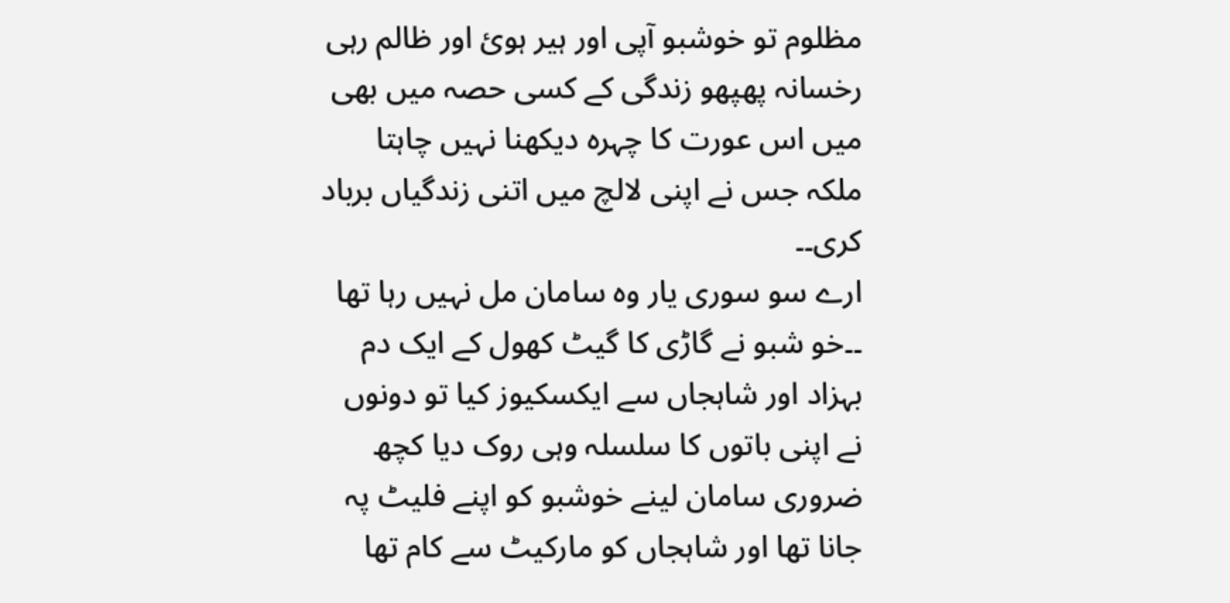مظلوم تو خوشبو آپی اور ہیر ہوئ اور ظالم رہی رخسانہ پھپھو زندگی کے کسی حصہ میں بھی میں اس عورت کا چہرہ دیکھنا نہیں چاہتا ملکہ جس نے اپنی لالچ میں اتنی زندگیاں برباد کری۔۔
ارے سو سوری یار وہ سامان مل نہیں رہا تھا ۔۔خو شبو نے گاڑی کا گیٹ کھول کے ایک دم بہزاد اور شاہجاں سے ایکسکیوز کیا تو دونوں نے اپنی باتوں کا سلسلہ وہی روک دیا کچھ ضروری سامان لینے خوشبو کو اپنے فلیٹ پہ جانا تھا اور شاہجاں کو مارکیٹ سے کام تھا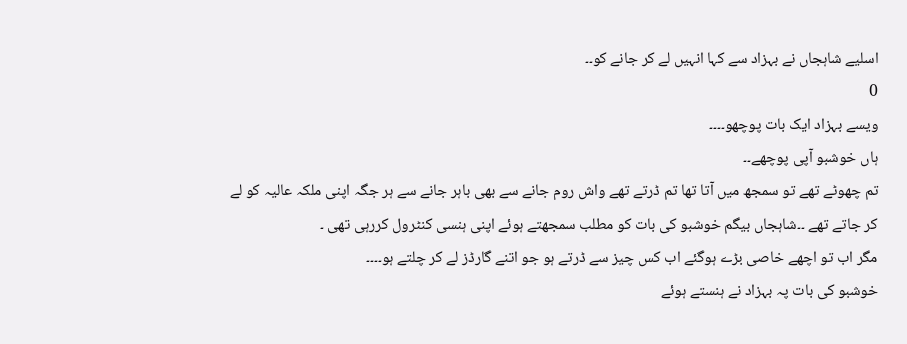اسلیے شاہجاں نے بہزاد سے کہا انہیں لے کر جانے کو۔۔
0
ویسے بہزاد ایک بات پوچھو۔۔۔۔
ہاں خوشبو آپی پوچھے۔۔
تم چھوٹے تھے تو سمجھ میں آتا تھا تم ڈرتے تھے واش روم جانے سے بھی باہر جانے سے ہر جگہ اپنی ملکہ عالیہ کو لے کر جاتے تھے ۔۔شاہجاں بیگم خوشبو کی بات کو مطلب سمجھتے ہوئے اپنی ہنسی کنٹرول کررہی تھی ۔
مگر اب تو اچھے خاصی بڑے ہوگئے اب کس چیز سے ڈرتے ہو جو اتنے گارڈز لے کر چلتے ہو۔۔۔۔
خوشبو کی بات پہ بہزاد نے ہنستے ہوئے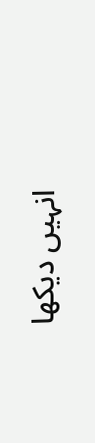انہیں دیکھا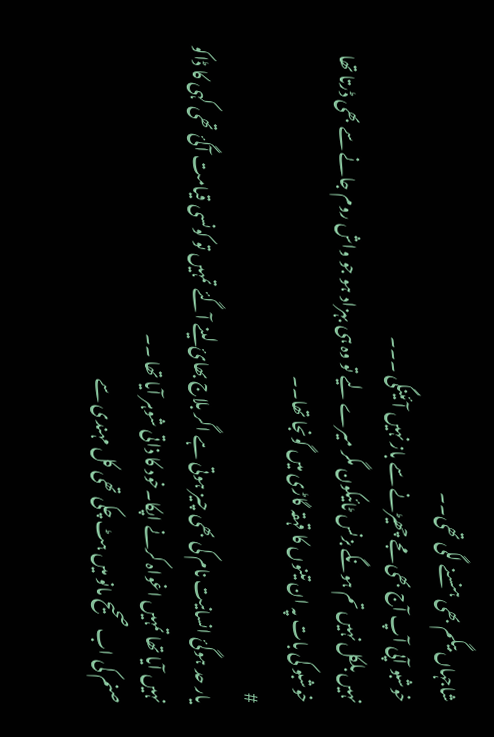شاجہاں بیگم بھی ہنسنے لگی تھی۔۔
خوشبو آپی آپ آج بھی مجے چھیڑنے سے باز نہیں آئینگی ۔۔۔
نہیں بلکل نہیں تم ہونگے بزنس ٹائیکون مگر میرے لیے تو وہ ہی بہزاد ہو جو واش روم جانے سے بھی ڈرتا تھا
خوشبو کی بات پہ ان تینوں کا قہقہ گاڑی میں گونجا تھا۔۔
#
یار حد ہوگئ انسانیت نام کی بھی چیز ہوتی ہے اگر بلاج بھائ لینے آگئے تمہیں تو کونسی قیامت آگئ تھی کہی کا ڈاکو نہیں آیا تھا تمہیں اغواہ کرنے اپکا۔خود کا ذاتی شوہر آیا تھا ۔۔
صنم کی اب صحیح مانو میں ہٹ چکی تھی کل مہندی سے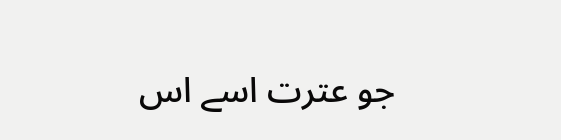جو عترت اسے اس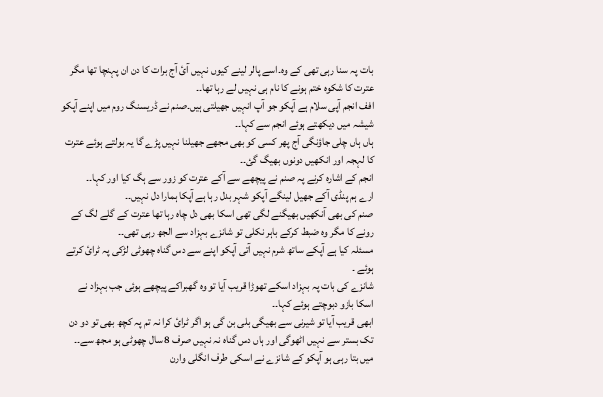بات پہ سنا رہی تھی کے وہ۔اسے پالر لینے کیوں نہیں آئ آج برات کا دن ان پہنچا تھا مگر عترت کا شکوہ ختم ہونے کا نام ہی نہیں لے رہا تھا۔۔
افف انجم آپی سلام ہے آپکو جو آپ انہیں جھیلتی ہیں۔صنم نے ڈریسنگ روم میں اپنے آپکو شیشہ میں دیکھتے ہوئے انجم سے کہا۔۔
ہاں ہاں چلی جاؤنگی آج پھر کسی کو بھی مجھے جھیلنا نہیں پڑے گا یہ بولتے ہوئے عترت کا لہجہ اور انکھیں دونوں بھیگ گئ۔۔
انجم کے اشارہ کرنے پہ صنم نے پیچھے سے آکے عترت کو زور سے ہگ کیا اور کہا۔۔
ارے ہم پنڈی آکے جھیل لینگے آپکو شہر بدل رہا ہے آپکا ہمارا دل نہیں۔۔
صنم کی بھی آنکھیں بھیگنے لگی تھی اسکا بھی دل چاہ رہا تھا عترت کے گلے لگ کے رونے کا مگر وہ ضبط کرکے باہر نکلی تو شانزے بہزاد سے الجھ رہی تھی۔۔
مسئلہ کیا ہے آپکے ساتھ شرم نہیں آتی آپکو اپنے سے دس گناہ چھوٹی لڑکی پہ ٹرائ کرتے ہوئے ۔
شانزے کی بات پہ بہزاد اسکے تھوڑا قریب آیا تو وہ گھبراکے پیچھے ہوئی جب بہزاد نے اسکا بازو دبوچتے ہوئے کہا۔۔
ابھی قریب آیا تو شیرنی سے بھیگی بلی بن گی ہو اگر ٹرائ کرا نہ تم پہ کچھ بھی تو دو دن تک بستر سے نہیں اٹھوگی اور ہاں دس گناہ نہ نہیں صرف 8 سال چھوٹی ہو مجھ سے۔۔
میں بتا رہی ہو آپکو کے شانزے نے اسکی طرف انگلی وارن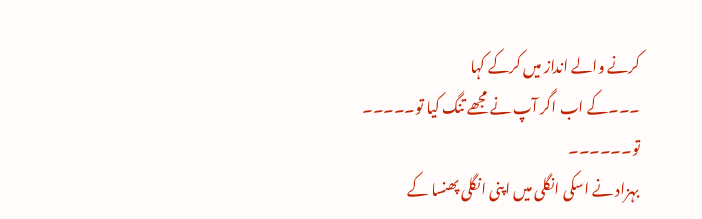کرنے والے انداز میں کرکے کہا
۔۔۔کے اب اگر آپ نے مجھے تنگ کیا تو۔۔۔۔۔
تو۔۔۔۔۔۔
بہزاد نے اسکی انگلی میں اپنی انگلی پھنسا کے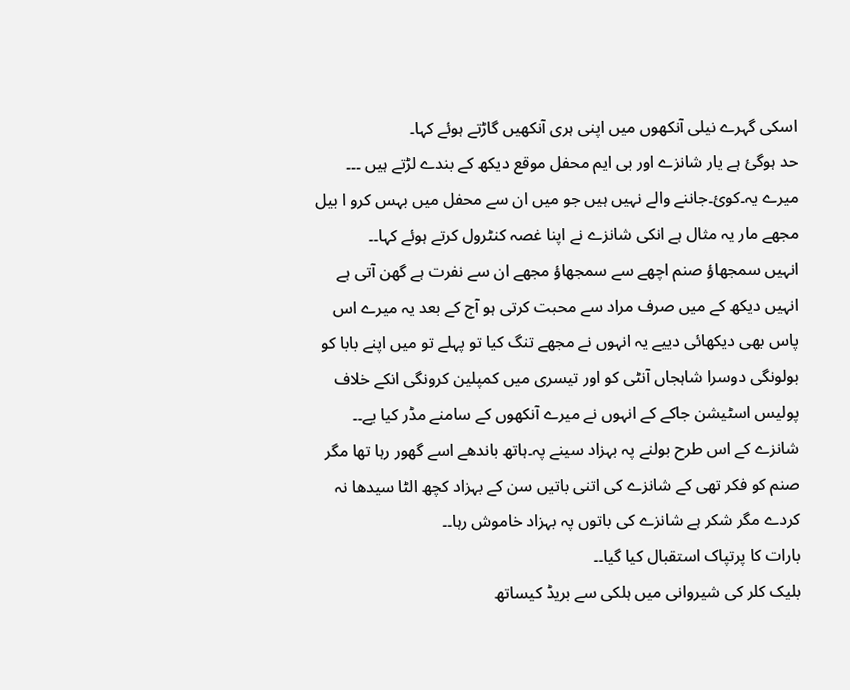اسکی گہرے نیلی آنکھوں میں اپنی ہری آنکھیں گاڑتے ہوئے کہا۔
حد ہوگئ ہے یار شانزے اور بی ایم محفل موقع دیکھ کے بندے لڑتے ہیں ۔۔۔
میرے یہ۔کوئ۔جاننے والے نہیں ہیں جو میں ان سے محفل میں بہس کرو ا بیل مجھے مار یہ مثال ہے انکی شانزے نے اپنا غصہ کنٹرول کرتے ہوئے کہا۔۔
انہیں سمجھاؤ صنم اچھے سے سمجھاؤ مجھے ان سے نفرت ہے گھن آتی ہے انہیں دیکھ کے میں صرف مراد سے محبت کرتی ہو آج کے بعد یہ میرے اس پاس بھی دیکھائی دییے یہ انہوں نے مجھے تنگ کیا تو پہلے تو میں اپنے بابا کو بولونگی دوسرا شاہجاں آنٹی کو اور تیسری میں کمپلین کرونگی انکے خلاف پولیس اسٹیشن جاکے کے انہوں نے میرے آنکھوں کے سامنے مڈر کیا یے۔۔
شانزے کے اس طرح بولنے پہ بہزاد سینے پہ۔ہاتھ باندھے اسے گھور رہا تھا مگر صنم کو فکر تھی کے شانزے کی اتنی باتیں سن کے بہزاد کچھ الٹا سیدھا نہ کردے مگر شکر ہے شانزے کی باتوں پہ بہزاد خاموش رہا۔۔
بارات کا پرتپاک استقبال کیا گیا۔۔
بلیک کلر کی شیروانی میں ہلکی سے بریڈ کیساتھ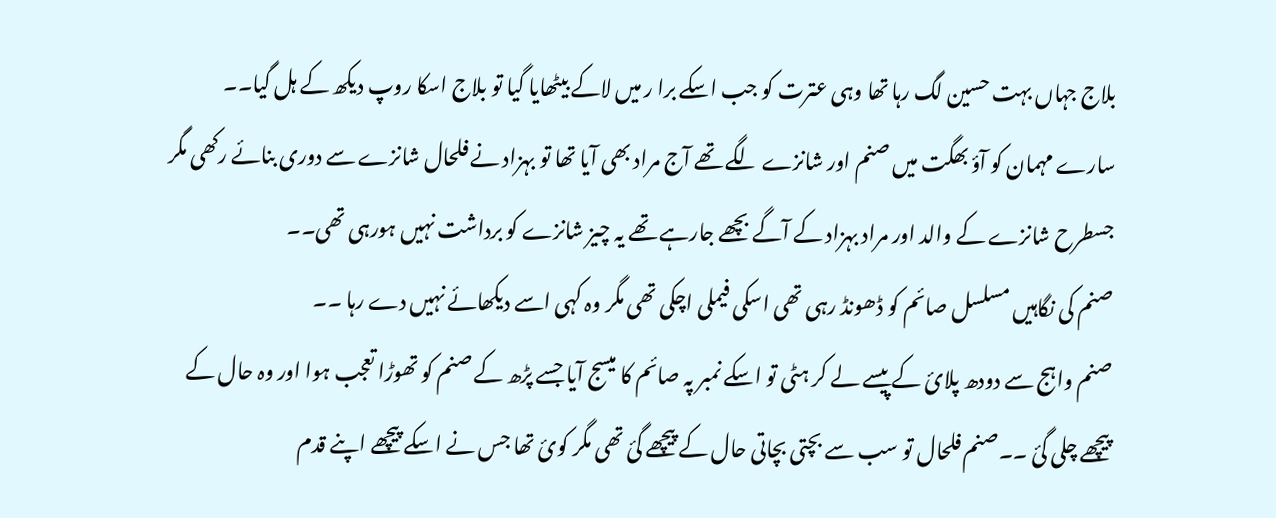بلاج جہاں بہت حسین لگ رہا تھا وہی عترت کو جب اسکے برا ر میں لاکے بیٹھایا گیا تو بلاج اسکا روپ دیکھ کے ہل گیا۔۔
سارے مہمان کو آؤ بھگت میں صنم اور شانزے لگے تھے آج مراد بھی آیا تھا تو بہزاد نے فلحال شانزے سے دوری بنائے رکھی مگر جسطرح شانزے کے والد اور مراد بہزاد کے آگے بچھے جارہے تھے یہ چیز شانزے کو برداشت نہیں ہورہی تھی۔۔
صنم کی نگاہیں مسلسل صائم کو ڈھونڈ رہی تھی اسکی فیملی اچکی تھی مگر وہ کہی اسے دیکھائے نہیں دے رہا ۔۔
صنم واہج سے دودھ پلائ کے پیسے لے کر ہٹی تو اسکے نمبر پہ صائم کا میسج آیا جسے پڑھ کے صنم کو تھوڑا تعجب ہوا اور وہ حال کے پیچھے چلی گئ ۔۔صنم فلحال تو سب سے بچتی بچاتی حال کے پیچھے گئ تھی مگر کوئ تھا جس نے اسکے پیچھے اپنے قدم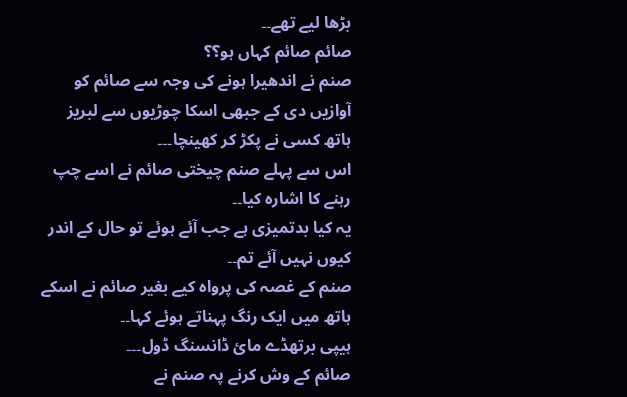بڑھا لیے تھے۔۔
صائم صائم کہاں ہو؟؟
صنم نے اندھیرا ہونے کی وجہ سے صائم کو آوازیں دی کے جبھی اسکا چوڑیوں سے لبریز ہاتھ کسی نے پکڑ کر کھینچا۔۔۔
اس سے پہلے صنم چیختی صائم نے اسے چپ رہنے کا اشارہ کیا۔۔
یہ کیا بدتمیزی ہے جب آئے ہوئے تو حال کے اندر کیوں نہیں آئے تم۔۔
صنم کے غصہ کی پرواہ کیے بغیر صائم نے اسکے ہاتھ میں ایک رنگ پہناتے ہوئے کہا۔۔
ہیپی برتھڈے مائ ڈانسنگ ڈول۔۔۔
صائم کے وش کرنے پہ صنم نے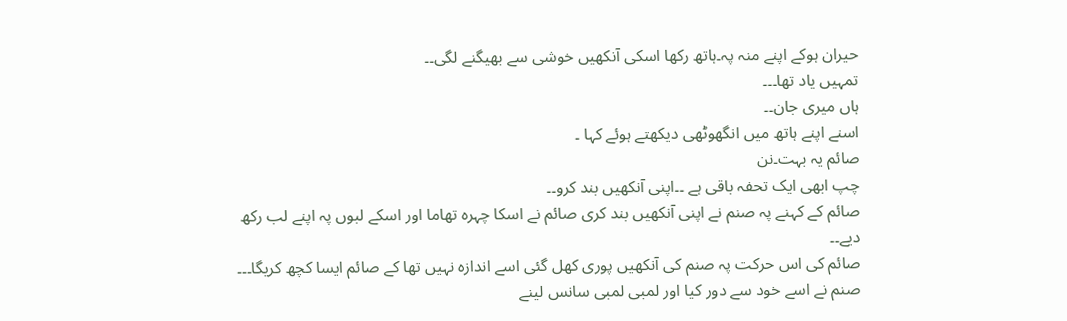حیران ہوکے اپنے منہ پہ۔ہاتھ رکھا اسکی آنکھیں خوشی سے بھیگنے لگی۔۔
تمہیں یاد تھا۔۔۔
ہاں میری جان۔۔
اسنے اپنے ہاتھ میں انگھوٹھی دیکھتے ہوئے کہا ۔
صائم یہ بہت۔نن
چپ ابھی ایک تحفہ باقی ہے ۔۔اپنی آنکھیں بند کرو۔۔
صائم کے کہنے پہ صنم نے اپنی آنکھیں بند کری صائم نے اسکا چہرہ تھاما اور اسکے لبوں پہ اپنے لب رکھ دیے۔۔
صائم کی اس حرکت پہ صنم کی آنکھیں پوری کھل گئی اسے اندازہ نہیں تھا کے صائم ایسا کچھ کریگا۔۔۔
صنم نے اسے خود سے دور کیا اور لمبی لمبی سانس لینے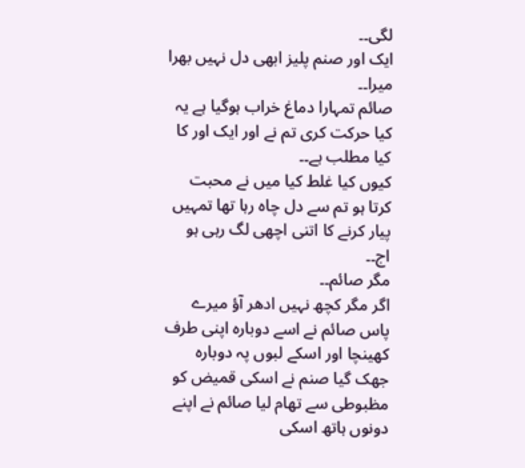لگی۔۔
ایک اور صنم پلیز ابھی دل نہیں بھرا میرا۔۔
صائم تمہارا دماغ خراب ہوگیا ہے یہ کیا حرکت کری تم نے اور ایک اور کا کیا مطلب ہے۔۔
کیوں کیا غلط کیا میں نے محبت کرتا ہو تم سے دل چاہ رہا تھا تمہیں پیار کرنے کا اتنی اچھی لگ رہی ہو اج۔۔
مگر صائم۔۔
اگر مگر کچھ نہیں ادھر آؤ میرے پاس صائم نے اسے دوبارہ اپنی طرف کھینچا اور اسکے لبوں پہ دوبارہ جھک گیا صنم نے اسکی قمیض کو مظبوطی سے تھام لیا صائم نے اپنے دونوں ہاتھ اسکی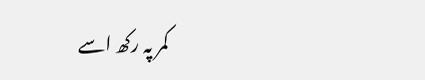کمر پہ رکھ اسے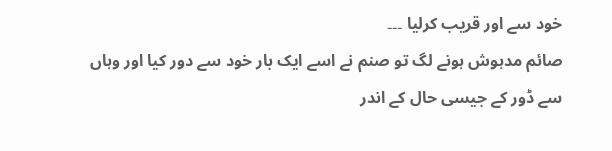خود سے اور قریب کرلیا ۔۔۔
صائم مدہوش ہونے لگ تو صنم نے اسے ایک بار خود سے دور کیا اور وہاں سے ڈور کے جیسی حال کے اندر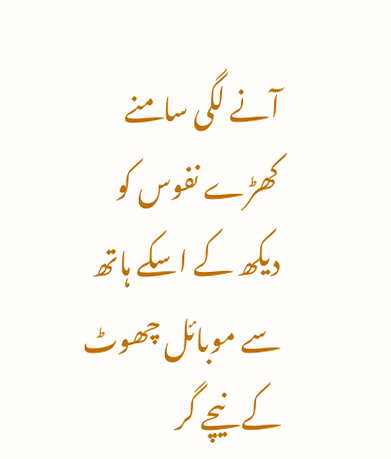آنے لگی سامنے کھڑے نفوس کو دیکھ کے اسکے ہاتھ سے موبائل چھوٹ کے نیچے گر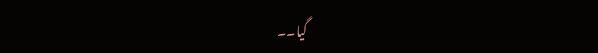گیا۔۔